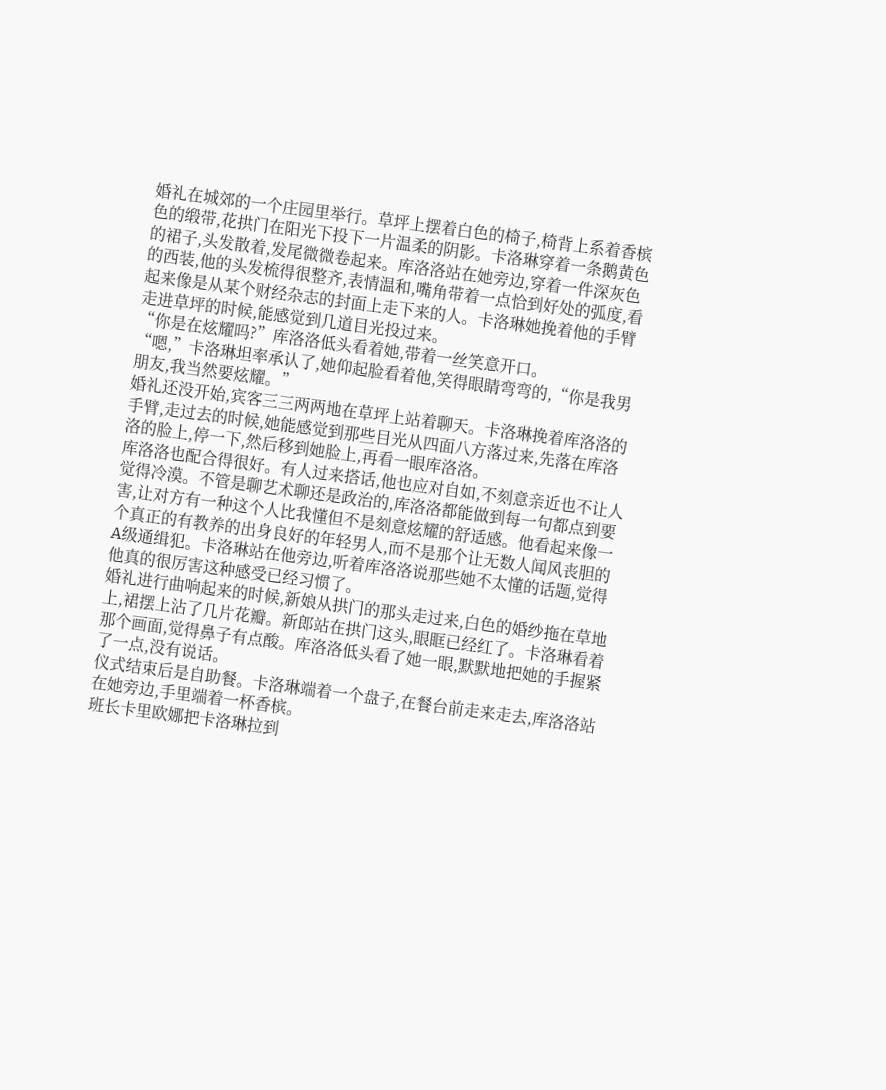婚礼在城郊的一个庄园里举行。草坪上摆着白色的椅子,椅背上系着香槟色的缎带,花拱门在阳光下投下一片温柔的阴影。卡洛琳穿着一条鹅黄色的裙子,头发散着,发尾微微卷起来。库洛洛站在她旁边,穿着一件深灰色的西装,他的头发梳得很整齐,表情温和,嘴角带着一点恰到好处的弧度,看起来像是从某个财经杂志的封面上走下来的人。卡洛琳她挽着他的手臂走进草坪的时候,能感觉到几道目光投过来。
“你是在炫耀吗?”库洛洛低头看着她,带着一丝笑意开口。
“嗯,”卡洛琳坦率承认了,她仰起脸看着他,笑得眼睛弯弯的,“你是我男朋友,我当然要炫耀。”
婚礼还没开始,宾客三三两两地在草坪上站着聊天。卡洛琳挽着库洛洛的手臂,走过去的时候,她能感觉到那些目光从四面八方落过来,先落在库洛洛的脸上,停一下,然后移到她脸上,再看一眼库洛洛。
库洛洛也配合得很好。有人过来搭话,他也应对自如,不刻意亲近也不让人觉得冷漠。不管是聊艺术聊还是政治的,库洛洛都能做到每一句都点到要害,让对方有一种这个人比我懂但不是刻意炫耀的舒适感。他看起来像一个真正的有教养的出身良好的年轻男人,而不是那个让无数人闻风丧胆的A级通缉犯。卡洛琳站在他旁边,听着库洛洛说那些她不太懂的话题,觉得他真的很厉害这种感受已经习惯了。
婚礼进行曲响起来的时候,新娘从拱门的那头走过来,白色的婚纱拖在草地上,裙摆上沾了几片花瓣。新郎站在拱门这头,眼眶已经红了。卡洛琳看着那个画面,觉得鼻子有点酸。库洛洛低头看了她一眼,默默地把她的手握紧了一点,没有说话。
仪式结束后是自助餐。卡洛琳端着一个盘子,在餐台前走来走去,库洛洛站在她旁边,手里端着一杯香槟。
班长卡里欧娜把卡洛琳拉到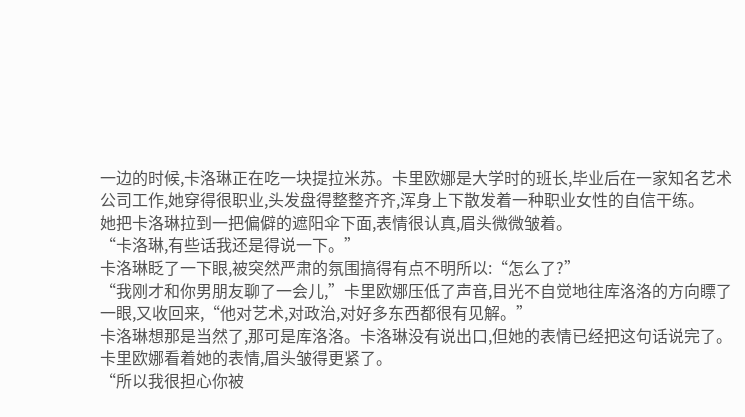一边的时候,卡洛琳正在吃一块提拉米苏。卡里欧娜是大学时的班长,毕业后在一家知名艺术公司工作,她穿得很职业,头发盘得整整齐齐,浑身上下散发着一种职业女性的自信干练。
她把卡洛琳拉到一把偏僻的遮阳伞下面,表情很认真,眉头微微皱着。
“卡洛琳,有些话我还是得说一下。”
卡洛琳眨了一下眼,被突然严肃的氛围搞得有点不明所以:“怎么了?”
“我刚才和你男朋友聊了一会儿,”卡里欧娜压低了声音,目光不自觉地往库洛洛的方向瞟了一眼,又收回来,“他对艺术,对政治,对好多东西都很有见解。”
卡洛琳想那是当然了,那可是库洛洛。卡洛琳没有说出口,但她的表情已经把这句话说完了。
卡里欧娜看着她的表情,眉头皱得更紧了。
“所以我很担心你被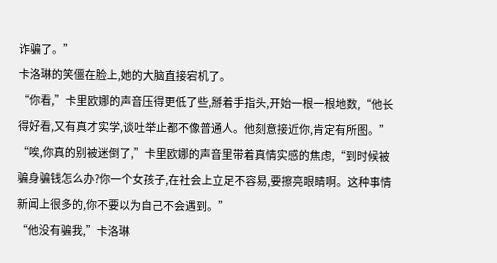诈骗了。”
卡洛琳的笑僵在脸上,她的大脑直接宕机了。
“你看,”卡里欧娜的声音压得更低了些,掰着手指头,开始一根一根地数,“他长得好看,又有真才实学,谈吐举止都不像普通人。他刻意接近你,肯定有所图。”
“唉,你真的别被迷倒了,”卡里欧娜的声音里带着真情实感的焦虑,“到时候被骗身骗钱怎么办?你一个女孩子,在社会上立足不容易,要擦亮眼睛啊。这种事情新闻上很多的,你不要以为自己不会遇到。”
“他没有骗我,”卡洛琳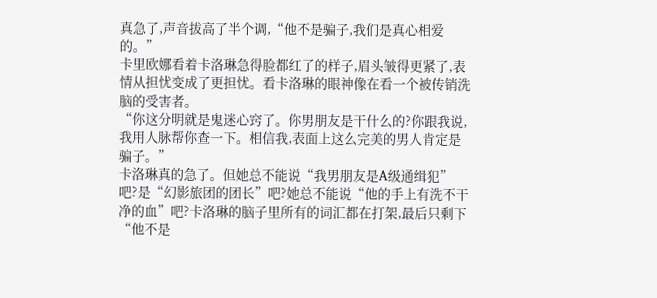真急了,声音拔高了半个调,“他不是骗子,我们是真心相爱的。”
卡里欧娜看着卡洛琳急得脸都红了的样子,眉头皱得更紧了,表情从担忧变成了更担忧。看卡洛琳的眼神像在看一个被传销洗脑的受害者。
“你这分明就是鬼迷心窍了。你男朋友是干什么的?你跟我说,我用人脉帮你查一下。相信我,表面上这么完美的男人肯定是骗子。”
卡洛琳真的急了。但她总不能说“我男朋友是A级通缉犯”吧?是“幻影旅团的团长”吧?她总不能说“他的手上有洗不干净的血”吧?卡洛琳的脑子里所有的词汇都在打架,最后只剩下“他不是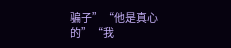骗子”“他是真心的”“我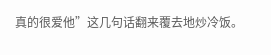真的很爱他”这几句话翻来覆去地炒冷饭。